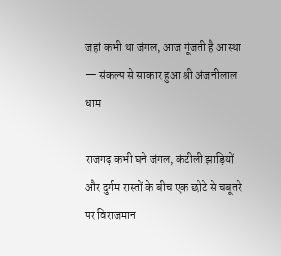जहां कभी था जंगल, आज गूंजती है आस्था — संकल्प से साकार हुआ श्री अंजनीलाल धाम

राजगढ़ कभी घने जंगल, कंटीली झाड़ियों और दुर्गम रास्तों के बीच एक छोटे से चबूतरे पर विराजमान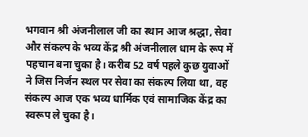भगवान श्री अंजनीलाल जी का स्थान आज श्रद्धा, सेवा और संकल्प के भव्य केंद्र श्री अंजनीलाल धाम के रूप में पहचान बना चुका है। करीब 52 वर्ष पहले कुछ युवाओं ने जिस निर्जन स्थल पर सेवा का संकल्प लिया था, वह संकल्प आज एक भव्य धार्मिक एवं सामाजिक केंद्र का स्वरूप ले चुका है।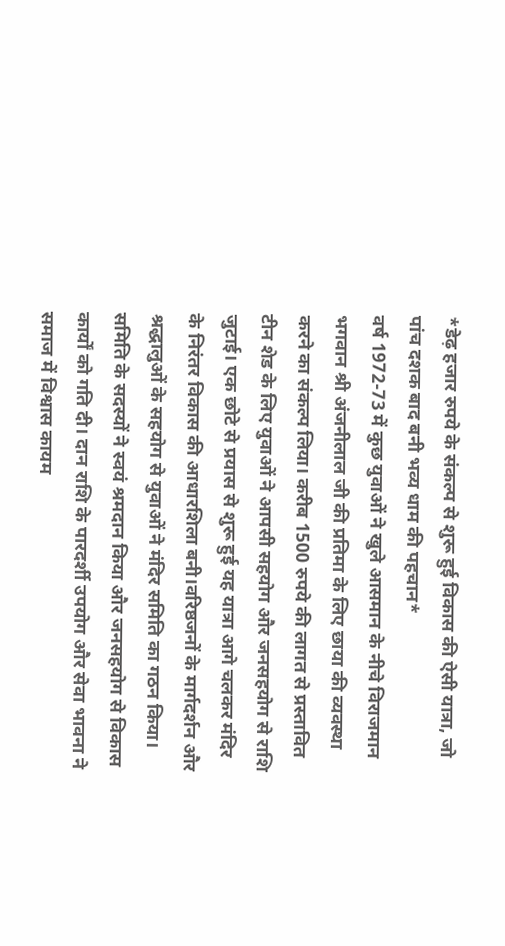*डेढ़ हजार रुपये के संकल्प से शुरू हुई विकास की ऐसी यात्रा, जो पांच दशक बाद बनी भव्य धाम की पहचान*
वर्ष 1972-73 में कुछ युवाओं ने खुले आसमान के नीचे विराजमान भगवान श्री अंजनीलाल जी की प्रतिमा के लिए छाया की व्यवस्था करने का संकल्प लिया। करीब 1500 रुपये की लागत से प्रस्तावित टीन शेड के लिए युवाओं ने आपसी सहयोग और जनसहयोग से राशि जुटाई। एक छोटे से प्रयास से शुरू हुई यह यात्रा आगे चलकर मंदिर के निरंतर विकास की आधारशिला बनी।वरिष्ठजनों के मार्गदर्शन और श्रद्धालुओं के सहयोग से युवाओं ने मंदिर समिति का गठन किया। समिति के सदस्यों ने स्वयं श्रमदान किया और जनसहयोग से विकास कार्यों को गति दी। दान राशि के पारदर्शी उपयोग और सेवा भावना ने समाज में विश्वास कायम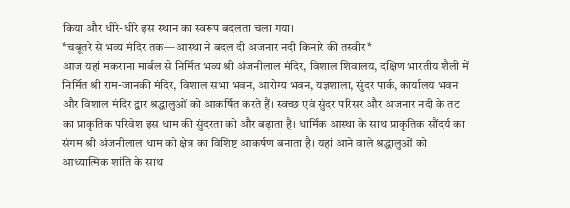किया और धीरे-धीरे इस स्थान का स्वरूप बदलता चला गया।
*चबूतरे से भव्य मंदिर तक—आस्था ने बदल दी अजनार नदी किनारे की तस्वीर*
आज यहां मकराना मार्बल से निर्मित भव्य श्री अंजनीलाल मंदिर, विशाल शिवालय, दक्षिण भारतीय शैली में निर्मित श्री राम-जानकी मंदिर, विशाल सभा भवन, आरोग्य भवन, यज्ञशाला, सुंदर पार्क, कार्यालय भवन और विशाल मंदिर द्वार श्रद्धालुओं को आकर्षित करते हैं। स्वच्छ एवं सुंदर परिसर और अजनार नदी के तट का प्राकृतिक परिवेश इस धाम की सुंदरता को और बढ़ाता है। धार्मिक आस्था के साथ प्राकृतिक सौंदर्य का संगम श्री अंजनीलाल धाम को क्षेत्र का विशिष्ट आकर्षण बनाता है। यहां आने वाले श्रद्धालुओं को आध्यात्मिक शांति के साथ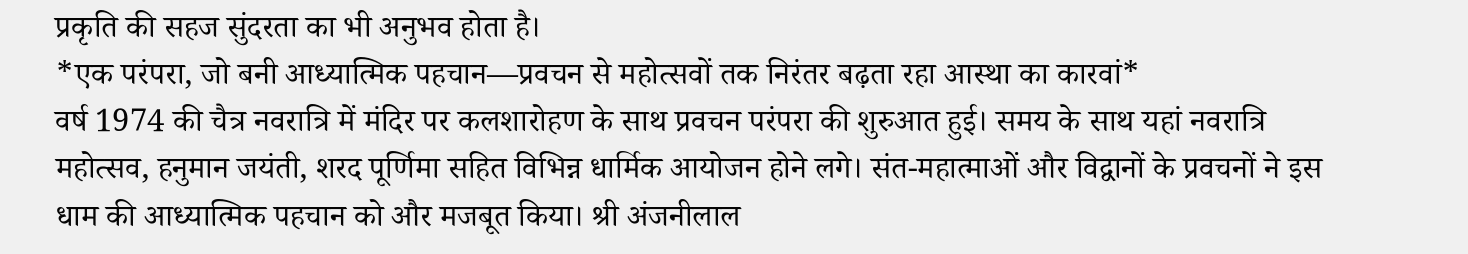प्रकृति की सहज सुंदरता का भी अनुभव होता है।
*एक परंपरा, जो बनी आध्यात्मिक पहचान—प्रवचन से महोत्सवों तक निरंतर बढ़ता रहा आस्था का कारवां*
वर्ष 1974 की चैत्र नवरात्रि में मंदिर पर कलशारोहण के साथ प्रवचन परंपरा की शुरुआत हुई। समय के साथ यहां नवरात्रि महोत्सव, हनुमान जयंती, शरद पूर्णिमा सहित विभिन्न धार्मिक आयोजन होने लगे। संत-महात्माओं और विद्वानों के प्रवचनों ने इस धाम की आध्यात्मिक पहचान को और मजबूत किया। श्री अंजनीलाल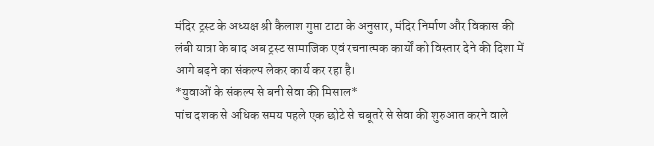मंदिर ट्रस्ट के अध्यक्ष श्री कैलाश गुप्ता टाटा के अनुसार, मंदिर निर्माण और विकास की लंबी यात्रा के बाद अब ट्रस्ट सामाजिक एवं रचनात्मक कार्यों को विस्तार देने की दिशा में आगे बढ़ने का संकल्प लेकर कार्य कर रहा है।
*युवाओं के संकल्प से बनी सेवा की मिसाल*
पांच दशक से अधिक समय पहले एक छोटे से चबूतरे से सेवा की शुरुआत करने वाले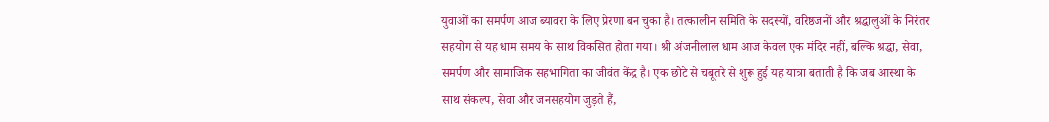युवाओं का समर्पण आज ब्यावरा के लिए प्रेरणा बन चुका है। तत्कालीन समिति के सदस्यों, वरिष्ठजनों और श्रद्धालुओं के निरंतर सहयोग से यह धाम समय के साथ विकसित होता गया। श्री अंजनीलाल धाम आज केवल एक मंदिर नहीं, बल्कि श्रद्धा, सेवा, समर्पण और सामाजिक सहभागिता का जीवंत केंद्र है। एक छोटे से चबूतरे से शुरू हुई यह यात्रा बताती है कि जब आस्था के साथ संकल्प, सेवा और जनसहयोग जुड़ते हैं,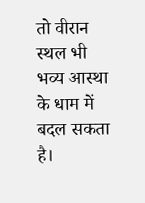तो वीरान स्थल भी भव्य आस्था के धाम में बदल सकता है।